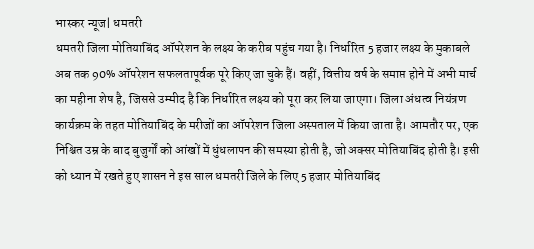भास्कर न्यूज| धमतरी
धमतरी जिला मोतियाबिंद ऑपरेशन के लक्ष्य के करीब पहुंच गया है। निर्धारित 5 हजार लक्ष्य के मुकाबले अब तक 90% ऑपरेशन सफलतापूर्वक पूरे किए जा चुके हैं। वहीं, वित्तीय वर्ष के समाप्त होने में अभी मार्च का महीना शेष है, जिससे उम्मीद है कि निर्धारित लक्ष्य को पूरा कर लिया जाएगा। जिला अंधत्व नियंत्रण कार्यक्रम के तहत मोतियाबिंद के मरीजों का ऑपरेशन जिला अस्पताल में किया जाता है। आमतौर पर, एक निश्चित उम्र के बाद बुजुर्गों को आंखों में धुंधलापन की समस्या होती है, जो अक्सर मोतियाबिंद होती है। इसी को ध्यान में रखते हुए शासन ने इस साल धमतरी जिले के लिए 5 हजार मोतियाबिंद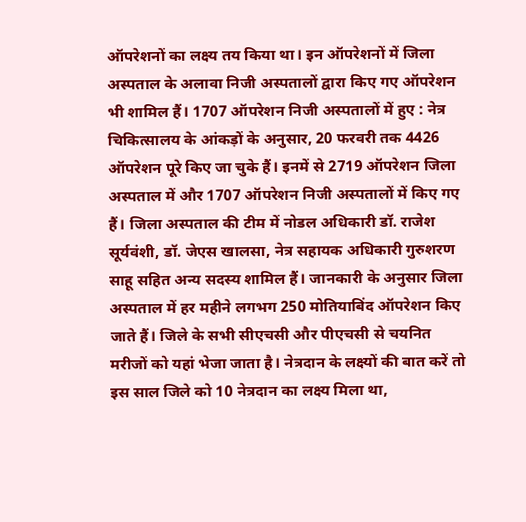ऑपरेशनों का लक्ष्य तय किया था। इन ऑपरेशनों में जिला अस्पताल के अलावा निजी अस्पतालों द्वारा किए गए ऑपरेशन भी शामिल हैं। 1707 ऑपरेशन निजी अस्पतालों में हुए : नेत्र चिकित्सालय के आंकड़ों के अनुसार, 20 फरवरी तक 4426 ऑपरेशन पूरे किए जा चुके हैं। इनमें से 2719 ऑपरेशन जिला अस्पताल में और 1707 ऑपरेशन निजी अस्पतालों में किए गए हैं। जिला अस्पताल की टीम में नोडल अधिकारी डॉ. राजेश सूर्यवंशी, डॉ. जेएस खालसा, नेत्र सहायक अधिकारी गुरुशरण साहू सहित अन्य सदस्य शामिल हैं। जानकारी के अनुसार जिला अस्पताल में हर महीने लगभग 250 मोतियाबिंद ऑपरेशन किए जाते हैं। जिले के सभी सीएचसी और पीएचसी से चयनित मरीजों को यहां भेजा जाता है। नेत्रदान के लक्ष्यों की बात करें तो इस साल जिले को 10 नेत्रदान का लक्ष्य मिला था,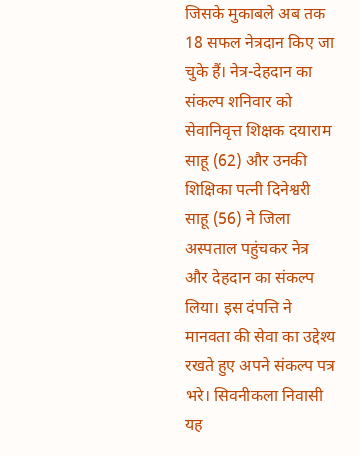जिसके मुकाबले अब तक 18 सफल नेत्रदान किए जा चुके हैं। नेत्र-देहदान का संकल्प शनिवार को सेवानिवृत्त शिक्षक दयाराम साहू (62) और उनकी शिक्षिका पत्नी दिनेश्वरी साहू (56) ने जिला अस्पताल पहुंचकर नेत्र और देहदान का संकल्प लिया। इस दंपत्ति ने मानवता की सेवा का उद्देश्य रखते हुए अपने संकल्प पत्र भरे। सिवनीकला निवासी यह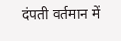दंपती वर्तमान में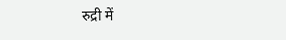रुद्री में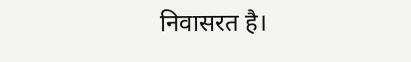निवासरत है।